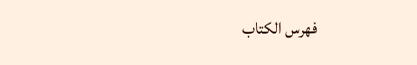فهرس الكتاب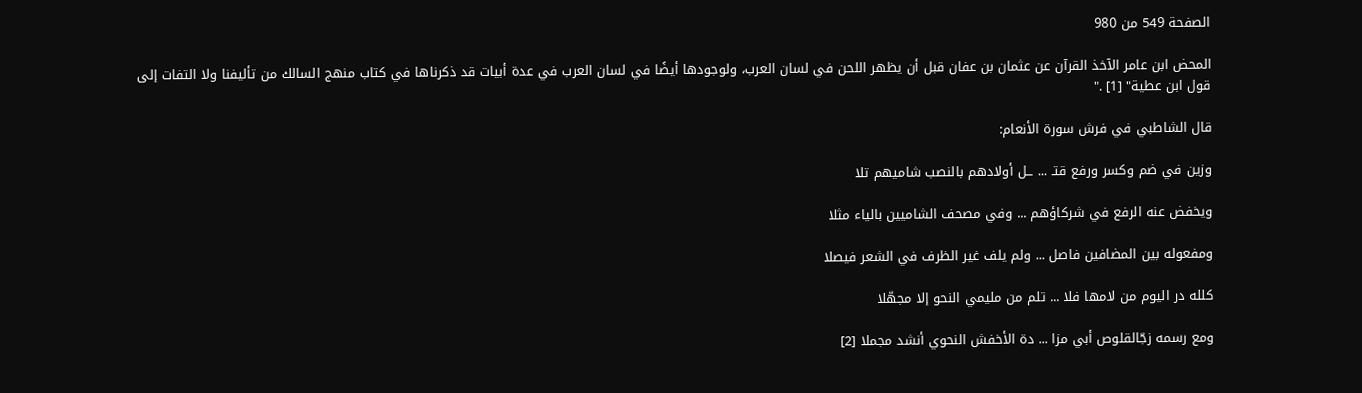الصفحة 549 من 980

المحض ابن عامر الآخذ القرآن عن عثمان بن عفان قبل أن يظهر اللحن في لسان العرب، ولوجودها أيضًا في لسان العرب في عدة أبيات قد ذكرناها في كتاب منهج السالك من تأليفنا ولا التفات إلى قول ابن عطية" [1] ."

قال الشاطبي في فرش سورة الأنعام:

وزين في ضم وكسر ورفع قتـ ... ــل أولادهم بالنصب شاميهم تلا

ويخفض عنه الرفع في شركاؤهم ... وفي مصحف الشاميين بالياء مثلا

ومفعوله بين المضافين فاصل ... ولم يلف غير الظرف في الشعر فيصلا

كلله در اليوم من لامها فلا ... تلم من مليمي النحو إلا مجهّلا

ومع رسمه زجّالقلوص أبي مزا ... دة الأخفش النحوي أنشد مجملا [2]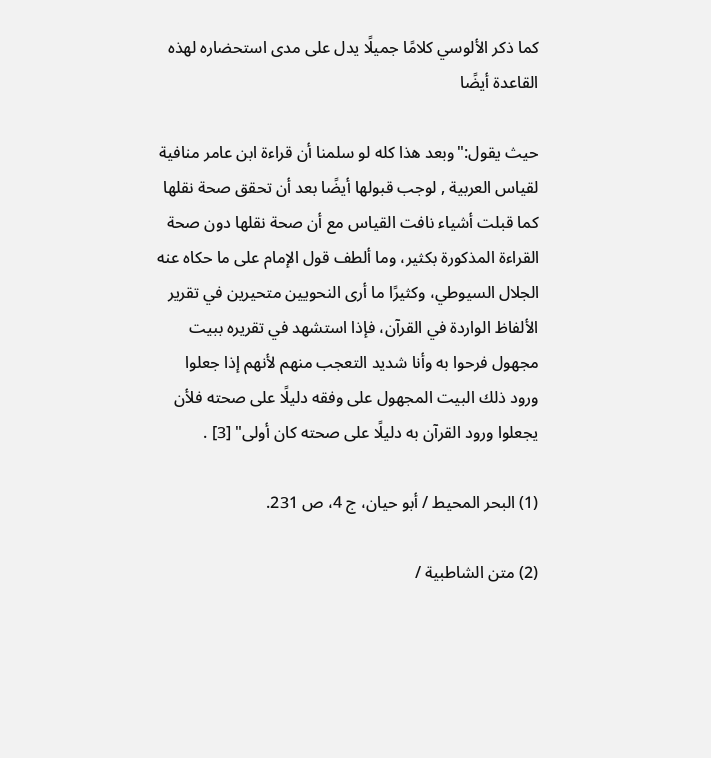كما ذكر الألوسي كلامًا جميلًا يدل على مدى استحضاره لهذه القاعدة أيضًا

حيث يقول:"وبعد هذا كله لو سلمنا أن قراءة ابن عامر منافية لقياس العربية , لوجب قبولها أيضًا بعد أن تحقق صحة نقلها كما قبلت أشياء نافت القياس مع أن صحة نقلها دون صحة القراءة المذكورة بكثير، وما ألطف قول الإمام على ما حكاه عنه الجلال السيوطي، وكثيرًا ما أرى النحويين متحيرين في تقرير الألفاظ الواردة في القرآن، فإذا استشهد في تقريره ببيت مجهول فرحوا به وأنا شديد التعجب منهم لأنهم إذا جعلوا ورود ذلك البيت المجهول على وفقه دليلًا على صحته فلأن يجعلوا ورود القرآن به دليلًا على صحته كان أولى" [3] .

(1) البحر المحيط / أبو حيان، ج 4، ص 231.

(2) متن الشاطبية /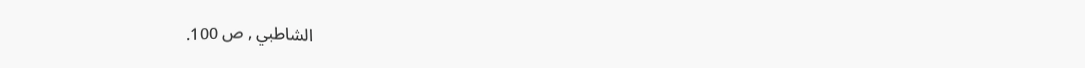الشاطبي , ص 100.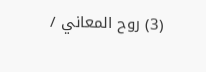(3) روح المعاني /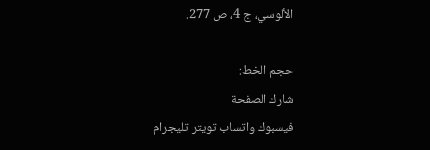الألوسي، ج 4، ص 277.

حجم الخط:
شارك الصفحة
فيسبوك واتساب تويتر تليجرام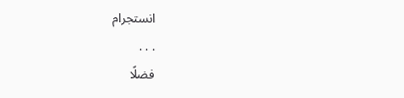انستجرام
. . .
فضلًا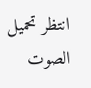انتظر تحميل الصوت